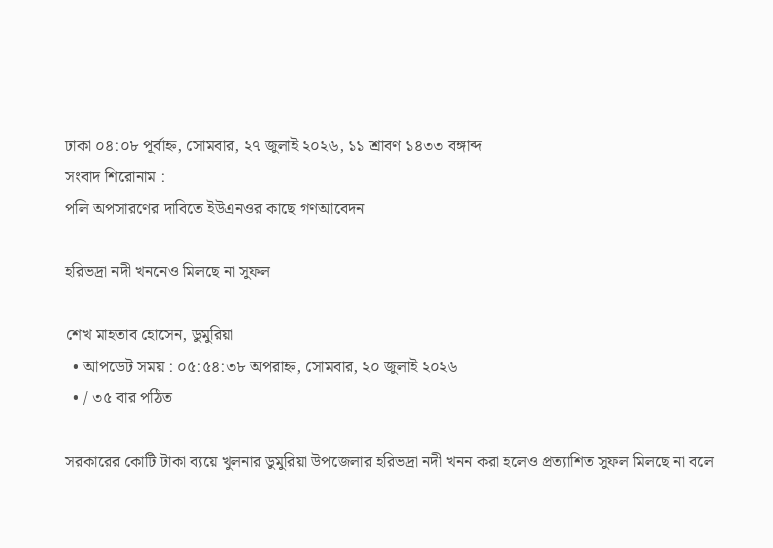ঢাকা ০৪:০৮ পূর্বাহ্ন, সোমবার, ২৭ জুলাই ২০২৬, ১১ শ্রাবণ ১৪৩৩ বঙ্গাব্দ
সংবাদ শিরোনাম :
পলি অপসারণের দাবিতে ইউএনওর কাছে গণআবেদন

হরিভদ্রা নদী খননেও মিলছে না সুফল

শেখ মাহতাব হোসেন, ডুমুরিয়া
  • আপডেট সময় : ০৫:৫৪:৩৮ অপরাহ্ন, সোমবার, ২০ জুলাই ২০২৬
  • / ৩৫ বার পঠিত

সরকারের কোটি টাকা ব্যয়ে খুলনার ডুমুরিয়া উপজেলার হরিভদ্রা নদী খনন করা হলেও প্রত্যাশিত সুফল মিলছে না বলে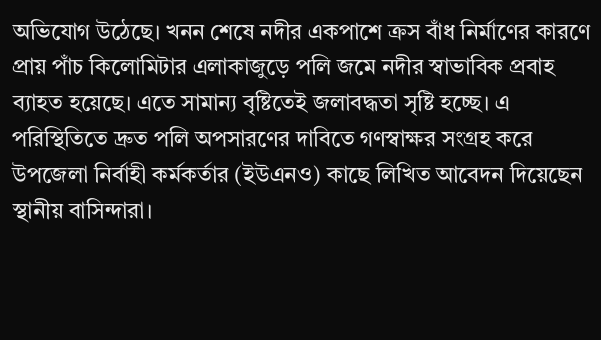অভিযোগ উঠেছে। খনন শেষে নদীর একপাশে ক্রস বাঁধ নির্মাণের কারণে প্রায় পাঁচ কিলোমিটার এলাকাজুড়ে পলি জমে নদীর স্বাভাবিক প্রবাহ ব্যাহত হয়েছে। এতে সামান্য বৃষ্টিতেই জলাবদ্ধতা সৃষ্টি হচ্ছে। এ পরিস্থিতিতে দ্রুত পলি অপসারণের দাবিতে গণস্বাক্ষর সংগ্রহ করে উপজেলা নির্বাহী কর্মকর্তার (ইউএনও) কাছে লিখিত আবেদন দিয়েছেন স্থানীয় বাসিন্দারা।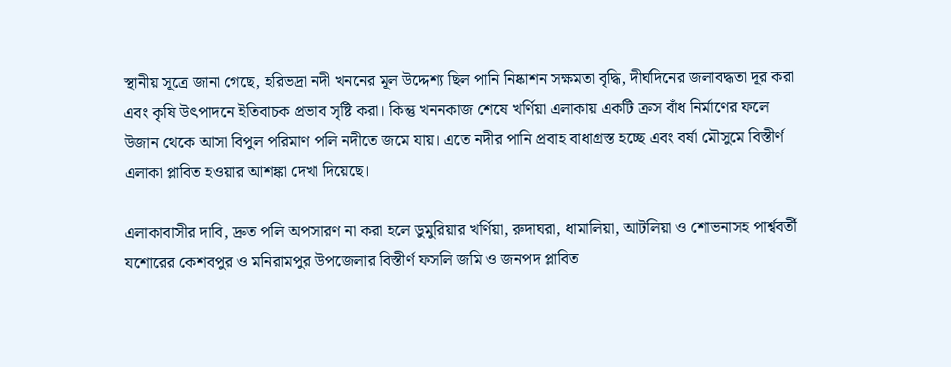স্থানীয় সূত্রে জানা গেছে, হরিভদ্রা নদী খননের মূল উদ্দেশ্য ছিল পানি নিষ্কাশন সক্ষমতা বৃদ্ধি, দীর্ঘদিনের জলাবদ্ধতা দূর করা এবং কৃষি উৎপাদনে ইতিবাচক প্রভাব সৃষ্টি করা। কিন্তু খননকাজ শেষে খর্ণিয়া এলাকায় একটি ক্রস বাঁধ নির্মাণের ফলে উজান থেকে আসা বিপুল পরিমাণ পলি নদীতে জমে যায়। এতে নদীর পানি প্রবাহ বাধাগ্রস্ত হচ্ছে এবং বর্ষা মৌসুমে বিস্তীর্ণ এলাকা প্লাবিত হওয়ার আশঙ্কা দেখা দিয়েছে।

এলাকাবাসীর দাবি, দ্রুত পলি অপসারণ না করা হলে ডুমুরিয়ার খর্ণিয়া, রুদাঘরা, ধামালিয়া, আটলিয়া ও শোভনাসহ পার্শ্ববর্তী যশোরের কেশবপুর ও মনিরামপুর উপজেলার বিস্তীর্ণ ফসলি জমি ও জনপদ প্লাবিত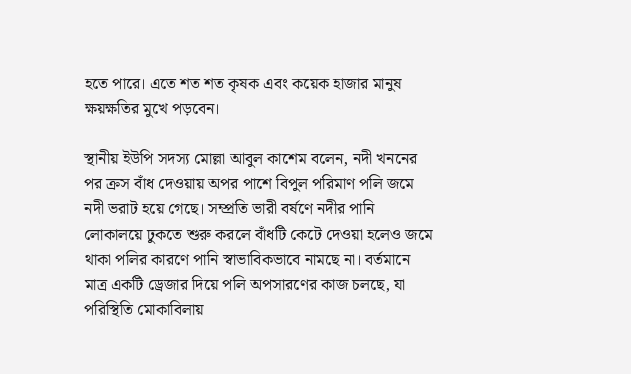হতে পারে। এতে শত শত কৃষক এবং কয়েক হাজার মানুষ ক্ষয়ক্ষতির মুখে পড়বেন।

স্থানীয় ইউপি সদস্য মোল্লা আবুল কাশেম বলেন, নদী খননের পর ক্রস বাঁধ দেওয়ায় অপর পাশে বিপুল পরিমাণ পলি জমে নদী ভরাট হয়ে গেছে। সম্প্রতি ভারী বর্ষণে নদীর পানি লোকালয়ে ঢুকতে শুরু করলে বাঁধটি কেটে দেওয়া হলেও জমে থাকা পলির কারণে পানি স্বাভাবিকভাবে নামছে না। বর্তমানে মাত্র একটি ড্রেজার দিয়ে পলি অপসারণের কাজ চলছে, যা পরিস্থিতি মোকাবিলায়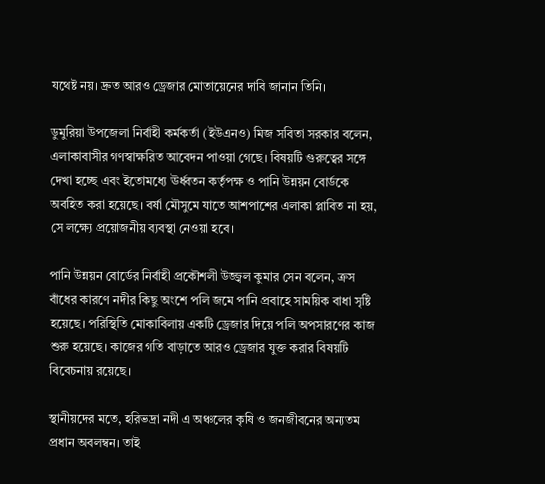যথেষ্ট নয়। দ্রুত আরও ড্রেজার মোতায়েনের দাবি জানান তিনি।

ডুমুরিয়া উপজেলা নির্বাহী কর্মকর্তা (ইউএনও) মিজ সবিতা সরকার বলেন, এলাকাবাসীর গণস্বাক্ষরিত আবেদন পাওয়া গেছে। বিষয়টি গুরুত্বের সঙ্গে দেখা হচ্ছে এবং ইতোমধ্যে ঊর্ধ্বতন কর্তৃপক্ষ ও পানি উন্নয়ন বোর্ডকে অবহিত করা হয়েছে। বর্ষা মৌসুমে যাতে আশপাশের এলাকা প্লাবিত না হয়, সে লক্ষ্যে প্রয়োজনীয় ব্যবস্থা নেওয়া হবে।

পানি উন্নয়ন বোর্ডের নির্বাহী প্রকৌশলী উজ্জ্বল কুমার সেন বলেন, ক্রস বাঁধের কারণে নদীর কিছু অংশে পলি জমে পানি প্রবাহে সাময়িক বাধা সৃষ্টি হয়েছে। পরিস্থিতি মোকাবিলায় একটি ড্রেজার দিয়ে পলি অপসারণের কাজ শুরু হয়েছে। কাজের গতি বাড়াতে আরও ড্রেজার যুক্ত করার বিষয়টি বিবেচনায় রয়েছে।

স্থানীয়দের মতে, হরিভদ্রা নদী এ অঞ্চলের কৃষি ও জনজীবনের অন্যতম প্রধান অবলম্বন। তাই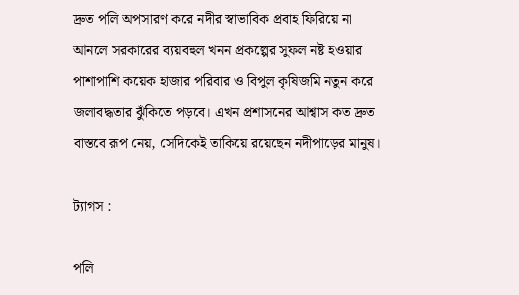দ্রুত পলি অপসারণ করে নদীর স্বাভাবিক প্রবাহ ফিরিয়ে না আনলে সরকারের ব্যয়বহুল খনন প্রকল্পের সুফল নষ্ট হওয়ার পাশাপাশি কয়েক হাজার পরিবার ও বিপুল কৃষিজমি নতুন করে জলাবদ্ধতার ঝুঁকিতে পড়বে। এখন প্রশাসনের আশ্বাস কত দ্রুত বাস্তবে রূপ নেয়, সেদিকেই তাকিয়ে রয়েছেন নদীপাড়ের মানুষ।

ট্যাগস :

পলি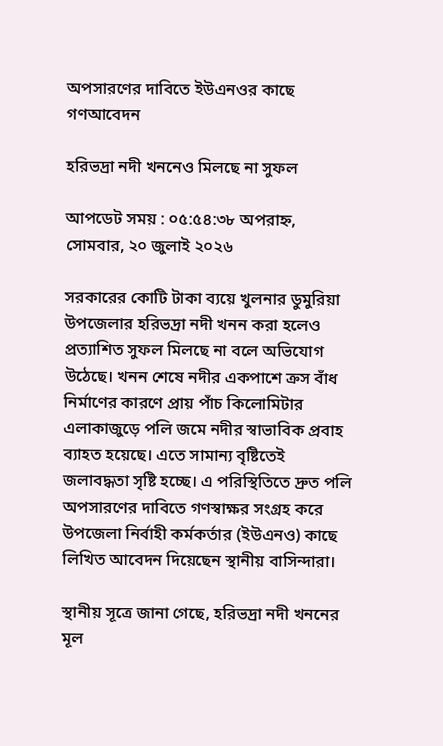অপসারণের দাবিতে ইউএনওর কাছে গণআবেদন

হরিভদ্রা নদী খননেও মিলছে না সুফল

আপডেট সময় : ০৫:৫৪:৩৮ অপরাহ্ন, সোমবার, ২০ জুলাই ২০২৬

সরকারের কোটি টাকা ব্যয়ে খুলনার ডুমুরিয়া উপজেলার হরিভদ্রা নদী খনন করা হলেও প্রত্যাশিত সুফল মিলছে না বলে অভিযোগ উঠেছে। খনন শেষে নদীর একপাশে ক্রস বাঁধ নির্মাণের কারণে প্রায় পাঁচ কিলোমিটার এলাকাজুড়ে পলি জমে নদীর স্বাভাবিক প্রবাহ ব্যাহত হয়েছে। এতে সামান্য বৃষ্টিতেই জলাবদ্ধতা সৃষ্টি হচ্ছে। এ পরিস্থিতিতে দ্রুত পলি অপসারণের দাবিতে গণস্বাক্ষর সংগ্রহ করে উপজেলা নির্বাহী কর্মকর্তার (ইউএনও) কাছে লিখিত আবেদন দিয়েছেন স্থানীয় বাসিন্দারা।

স্থানীয় সূত্রে জানা গেছে, হরিভদ্রা নদী খননের মূল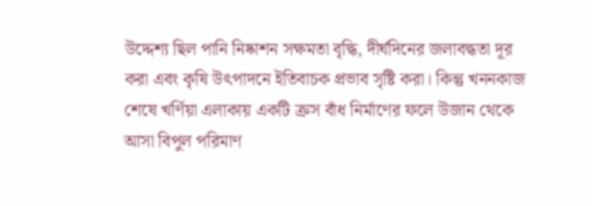উদ্দেশ্য ছিল পানি নিষ্কাশন সক্ষমতা বৃদ্ধি, দীর্ঘদিনের জলাবদ্ধতা দূর করা এবং কৃষি উৎপাদনে ইতিবাচক প্রভাব সৃষ্টি করা। কিন্তু খননকাজ শেষে খর্ণিয়া এলাকায় একটি ক্রস বাঁধ নির্মাণের ফলে উজান থেকে আসা বিপুল পরিমাণ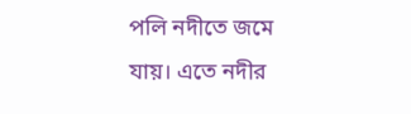পলি নদীতে জমে যায়। এতে নদীর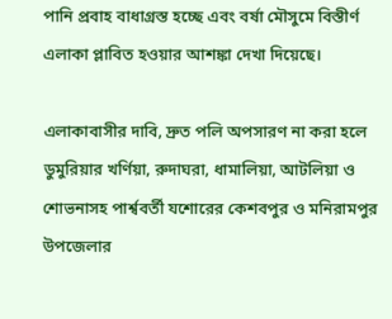পানি প্রবাহ বাধাগ্রস্ত হচ্ছে এবং বর্ষা মৌসুমে বিস্তীর্ণ এলাকা প্লাবিত হওয়ার আশঙ্কা দেখা দিয়েছে।

এলাকাবাসীর দাবি, দ্রুত পলি অপসারণ না করা হলে ডুমুরিয়ার খর্ণিয়া, রুদাঘরা, ধামালিয়া, আটলিয়া ও শোভনাসহ পার্শ্ববর্তী যশোরের কেশবপুর ও মনিরামপুর উপজেলার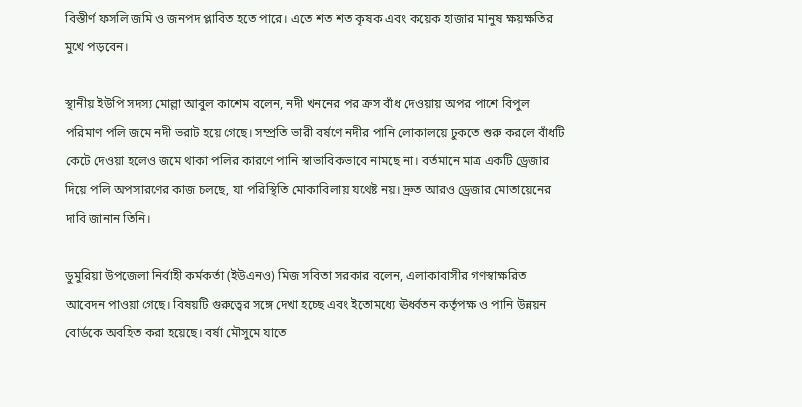বিস্তীর্ণ ফসলি জমি ও জনপদ প্লাবিত হতে পারে। এতে শত শত কৃষক এবং কয়েক হাজার মানুষ ক্ষয়ক্ষতির মুখে পড়বেন।

স্থানীয় ইউপি সদস্য মোল্লা আবুল কাশেম বলেন, নদী খননের পর ক্রস বাঁধ দেওয়ায় অপর পাশে বিপুল পরিমাণ পলি জমে নদী ভরাট হয়ে গেছে। সম্প্রতি ভারী বর্ষণে নদীর পানি লোকালয়ে ঢুকতে শুরু করলে বাঁধটি কেটে দেওয়া হলেও জমে থাকা পলির কারণে পানি স্বাভাবিকভাবে নামছে না। বর্তমানে মাত্র একটি ড্রেজার দিয়ে পলি অপসারণের কাজ চলছে, যা পরিস্থিতি মোকাবিলায় যথেষ্ট নয়। দ্রুত আরও ড্রেজার মোতায়েনের দাবি জানান তিনি।

ডুমুরিয়া উপজেলা নির্বাহী কর্মকর্তা (ইউএনও) মিজ সবিতা সরকার বলেন, এলাকাবাসীর গণস্বাক্ষরিত আবেদন পাওয়া গেছে। বিষয়টি গুরুত্বের সঙ্গে দেখা হচ্ছে এবং ইতোমধ্যে ঊর্ধ্বতন কর্তৃপক্ষ ও পানি উন্নয়ন বোর্ডকে অবহিত করা হয়েছে। বর্ষা মৌসুমে যাতে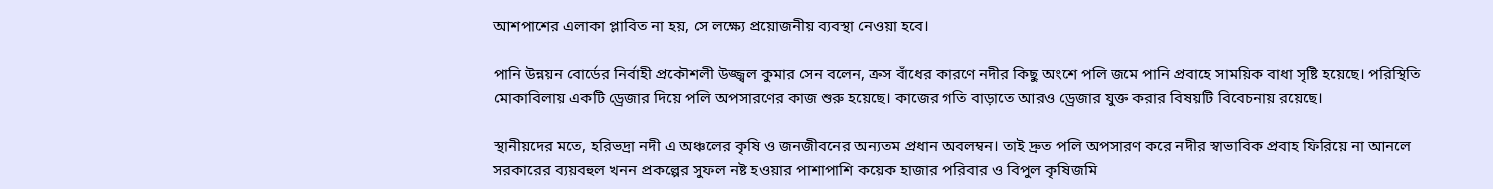আশপাশের এলাকা প্লাবিত না হয়, সে লক্ষ্যে প্রয়োজনীয় ব্যবস্থা নেওয়া হবে।

পানি উন্নয়ন বোর্ডের নির্বাহী প্রকৌশলী উজ্জ্বল কুমার সেন বলেন, ক্রস বাঁধের কারণে নদীর কিছু অংশে পলি জমে পানি প্রবাহে সাময়িক বাধা সৃষ্টি হয়েছে। পরিস্থিতি মোকাবিলায় একটি ড্রেজার দিয়ে পলি অপসারণের কাজ শুরু হয়েছে। কাজের গতি বাড়াতে আরও ড্রেজার যুক্ত করার বিষয়টি বিবেচনায় রয়েছে।

স্থানীয়দের মতে, হরিভদ্রা নদী এ অঞ্চলের কৃষি ও জনজীবনের অন্যতম প্রধান অবলম্বন। তাই দ্রুত পলি অপসারণ করে নদীর স্বাভাবিক প্রবাহ ফিরিয়ে না আনলে সরকারের ব্যয়বহুল খনন প্রকল্পের সুফল নষ্ট হওয়ার পাশাপাশি কয়েক হাজার পরিবার ও বিপুল কৃষিজমি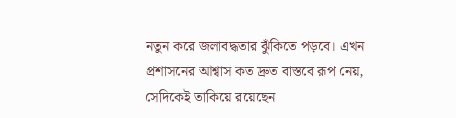নতুন করে জলাবদ্ধতার ঝুঁকিতে পড়বে। এখন প্রশাসনের আশ্বাস কত দ্রুত বাস্তবে রূপ নেয়, সেদিকেই তাকিয়ে রয়েছেন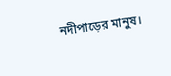নদীপাড়ের মানুষ।